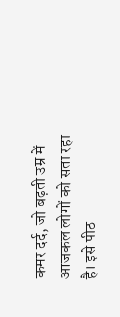कमर दर्द, जो बढ़ती उम्र में आजकल लोगों को सता रहा है। इसे पीठ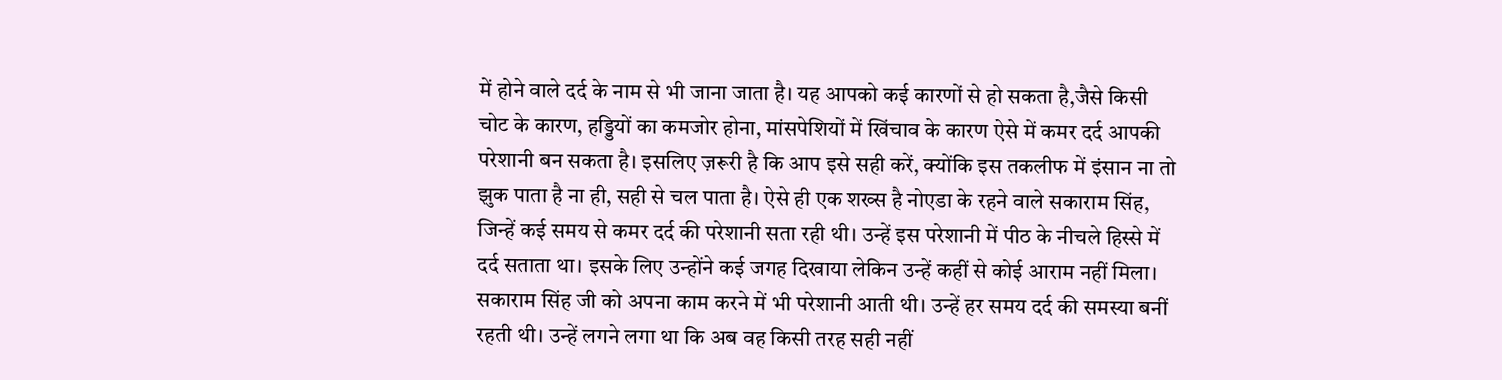में होने वाले दर्द के नाम से भी जाना जाता है। यह आपको कई कारणों से हो सकता है,जैसे किसी चोट के कारण, हड्डियों का कमजोर होना, मांसपेशियों में खिंचाव के कारण ऐसे में कमर दर्द आपकी परेशानी बन सकता है। इसलिए ज़रूरी है कि आप इसे सही करें, क्योंकि इस तकलीफ में इंसान ना तो झुक पाता है ना ही, सही से चल पाता है। ऐसे ही एक शख्स है नोएडा के रहने वाले सकाराम सिंह, जिन्हें कई समय से कमर दर्द की परेशानी सता रही थी। उन्हें इस परेशानी में पीठ के नीचले हिस्से में दर्द सताता था। इसके लिए उन्होंने कई जगह दिखाया लेकिन उन्हें कहीं से कोई आराम नहीं मिला। सकाराम सिंह जी को अपना काम करने में भी परेशानी आती थी। उन्हें हर समय दर्द की समस्या बनीं रहती थी। उन्हें लगने लगा था कि अब वह किसी तरह सही नहीं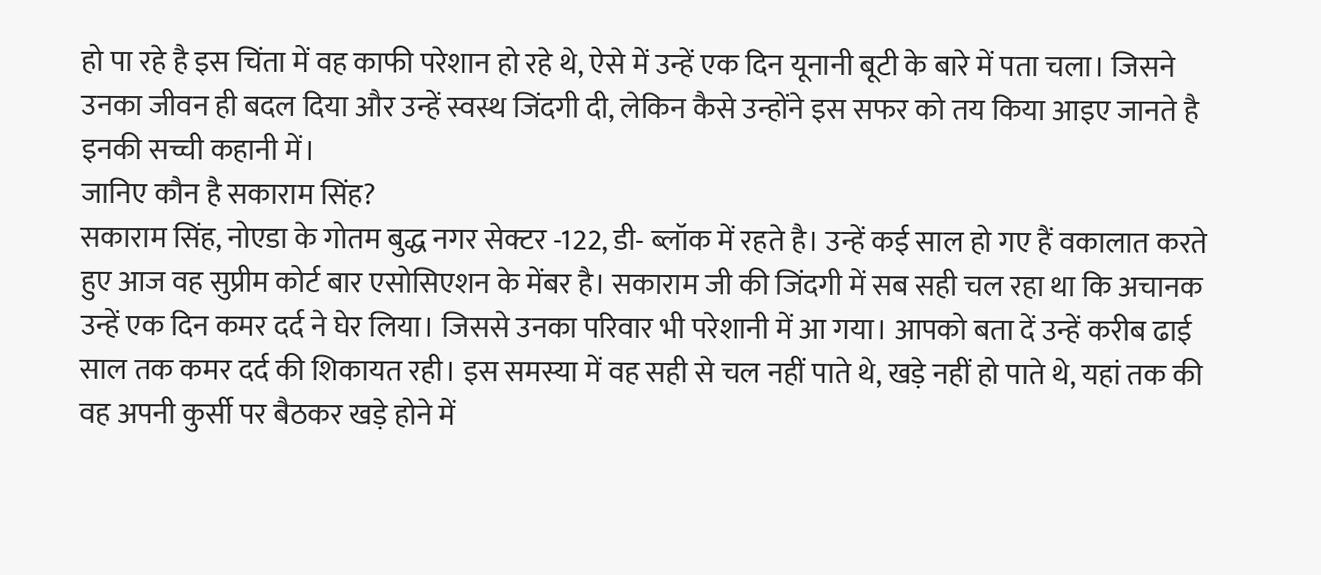हो पा रहे है इस चिंता में वह काफी परेशान हो रहे थे, ऐसे में उन्हें एक दिन यूनानी बूटी के बारे में पता चला। जिसने उनका जीवन ही बदल दिया और उन्हें स्वस्थ जिंदगी दी, लेकिन कैसे उन्होंने इस सफर को तय किया आइए जानते है इनकी सच्ची कहानी में।
जानिए कौन है सकाराम सिंह?
सकाराम सिंह, नोएडा के गोतम बुद्ध नगर सेक्टर -122, डी- ब्लॉक में रहते है। उन्हें कई साल हो गए हैं वकालात करते हुए आज वह सुप्रीम कोर्ट बार एसोसिएशन के मेंबर है। सकाराम जी की जिंदगी में सब सही चल रहा था कि अचानक उन्हें एक दिन कमर दर्द ने घेर लिया। जिससे उनका परिवार भी परेशानी में आ गया। आपको बता दें उन्हें करीब ढाई साल तक कमर दर्द की शिकायत रही। इस समस्या में वह सही से चल नहीं पाते थे, खड़े नहीं हो पाते थे, यहां तक की वह अपनी कुर्सी पर बैठकर खड़े होने में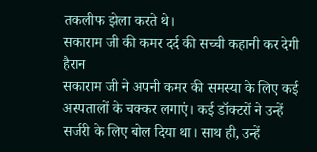तकलीफ झेला करते थे।
सकाराम जी की कमर दर्द की सच्ची कहानी कर देगी हैरान
सकाराम जी ने अपनी कमर की समस्या के लिए कई अस्पतालों के चक्कर लगाएं। कई डॉक्टरों ने उन्हें सर्जरी के लिए बोल दिया था। साथ ही, उन्हें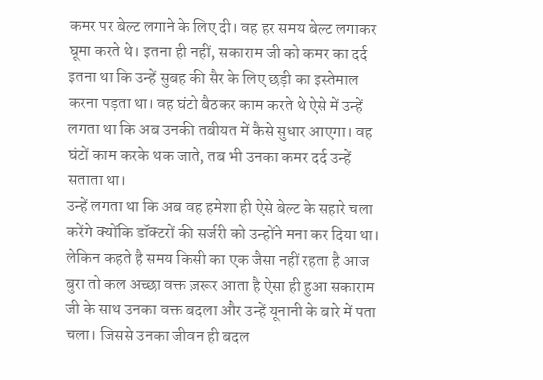कमर पर बेल्ट लगाने के लिए दी। वह हर समय बेल्ट लगाकर घूमा करते थे। इतना ही नहीं, सकाराम जी को कमर का दर्द इतना था कि उन्हें सुबह की सैर के लिए छड़ी का इस्तेमाल करना पड़ता था। वह घंटो बैठकर काम करते थे ऐसे में उन्हें लगता था कि अब उनकी तबीयत में कैसे सुधार आएगा। वह घंटों काम करके थक जाते, तब भी उनका कमर दर्द उन्हें सताता था।
उन्हें लगता था कि अब वह हमेशा ही ऐसे बेल्ट के सहारे चला करेंगे क्योंकि डॉक्टरों की सर्जरी को उन्होंने मना कर दिया था। लेकिन कहते है समय किसी का एक जैसा नहीं रहता है आज बुरा तो कल अच्छा वक्त ज़रूर आता है ऐसा ही हुआ सकाराम जी के साथ उनका वक्त बदला और उन्हें यूनानी के बारे में पता चला। जिससे उनका जीवन ही बदल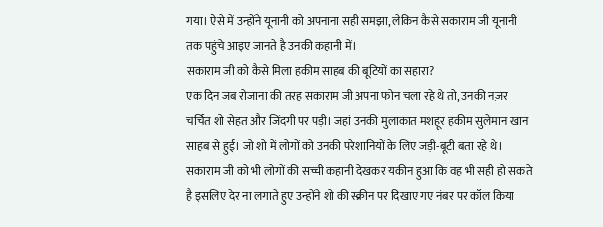गया। ऐसे में उन्होंने यूनानी को अपनाना सही समझा, लेकिन कैसे सकाराम जी यूनानी तक पहुंचे आइए जानते है उनकी कहानी में।
सकाराम जी को कैसे मिला हकीम साहब की बूटियों का सहारा?
एक दिन जब रोजाना की तरह सकाराम जी अपना फोन चला रहे थे तो, उनकी नज़र चर्चित शो सेहत और जिंदगी पर पड़ी। जहां उनकी मुलाकात मशहूर हकीम सुलेमान खान साहब से हुई। जो शो में लोगों को उनकी परेशानियों के लिए जड़ी-बूटी बता रहे थे। सकाराम जी को भी लोगों की सच्ची कहानी देखकर यकीन हुआ कि वह भी सही हो सकते है इसलिए देर ना लगाते हुए उन्होंने शो की स्क्रीन पर दिखाए गए नंबर पर कॉल किया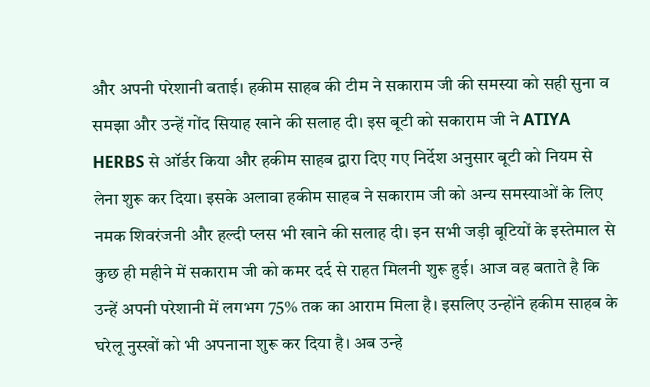और अपनी परेशानी बताई। हकीम साहब की टीम ने सकाराम जी की समस्या को सही सुना व समझा और उन्हें गोंद सियाह खाने की सलाह दी। इस बूटी को सकाराम जी ने ATIYA HERBS से ऑर्डर किया और हकीम साहब द्वारा दिए गए निर्देश अनुसार बूटी को नियम से लेना शुरू कर दिया। इसके अलावा हकीम साहब ने सकाराम जी को अन्य समस्याओं के लिए नमक शिवरंजनी और हल्दी प्लस भी खाने की सलाह दी। इन सभी जड़ी बूटियों के इस्तेमाल से कुछ ही महीने में सकाराम जी को कमर दर्द से राहत मिलनी शुरू हुई। आज वह बताते है कि उन्हें अपनी परेशानी में लगभग 75% तक का आराम मिला है। इसलिए उन्होंने हकीम साहब के घरेलू नुस्खों को भी अपनाना शुरू कर दिया है। अब उन्हे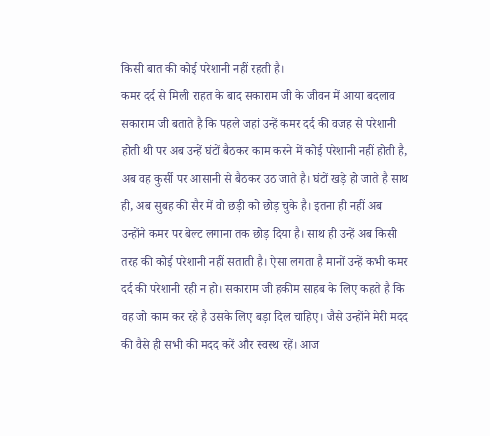किसी बात की कोई परेशानी नहीं रहती है।
कमर दर्द से मिली राहत के बाद सकाराम जी के जीवन में आया बदलाव
सकाराम जी बताते है कि पहले जहां उन्हें कमर दर्द की वजह से परेशानी होती थी पर अब उन्हें घंटों बैठकर काम करने में कोई परेशानी नहीं होती है, अब वह कुर्सी पर आसानी से बैठकर उठ जाते है। घंटों खड़े हो जाते है साथ ही, अब सुबह की सैर में वो छड़ी को छोड़ चुके है। इतना ही नहीं अब उन्होंने कमर पर बेल्ट लगाना तक छोड़ दिया है। साथ ही उन्हें अब किसी तरह की कोई परेशानी नहीं सताती है। ऐसा लगता है मानों उन्हें कभी कमर दर्द की परेशानी रही न हो। सकाराम जी हकीम साहब के लिए कहते है कि वह जो काम कर रहे है उसके लिए बड़ा दिल चाहिए। जैसे उन्होंने मेरी मदद की वैसे ही सभी की मदद करें और स्वस्थ रहें। आज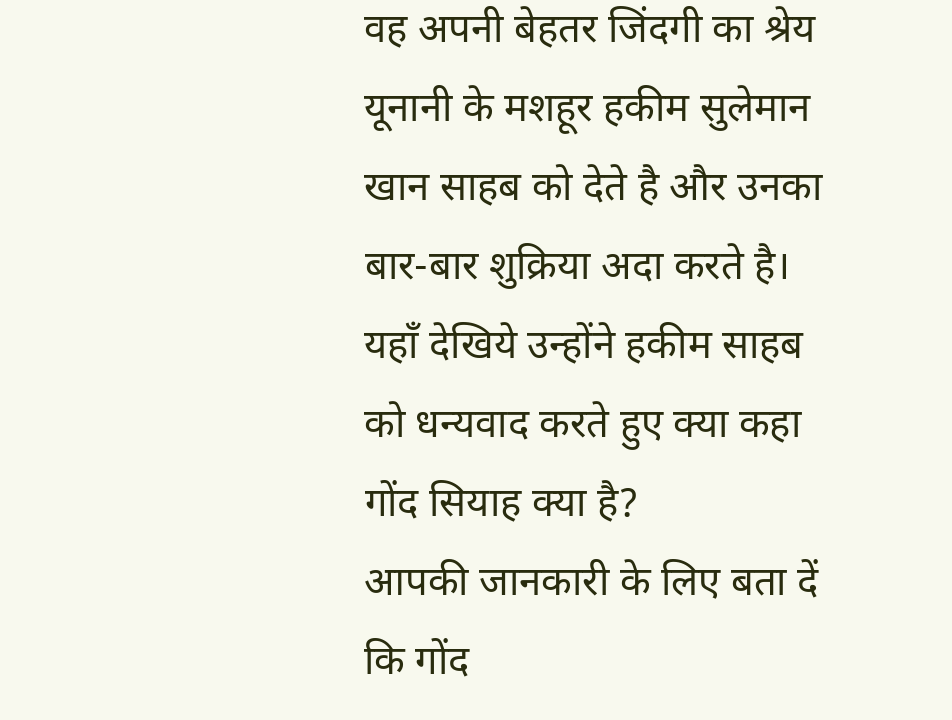वह अपनी बेहतर जिंदगी का श्रेय यूनानी के मशहूर हकीम सुलेमान खान साहब को देते है और उनका बार-बार शुक्रिया अदा करते है।
यहाँ देखिये उन्होंने हकीम साहब को धन्यवाद करते हुए क्या कहा
गोंद सियाह क्या है?
आपकी जानकारी के लिए बता दें कि गोंद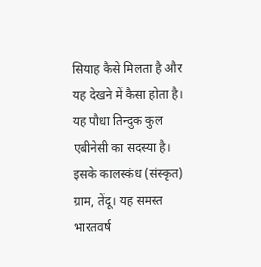सियाह कैसे मिलता है और यह देखने में कैसा होता है। यह पौधा तिन्दुक कुल एबीनेसी का सदस्या है। इसके कालस्कंध (संस्कृत) ग्राम, तेंदू। यह समस्त भारतवर्ष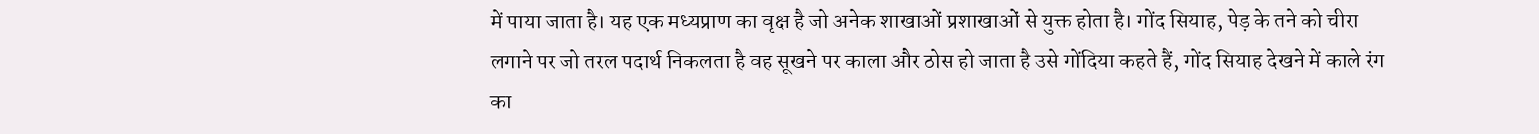में पाया जाता है। यह एक मध्यप्राण का वृक्ष है जो अनेक शाखाओं प्रशाखाओं से युक्त होता है। गोंद सियाह, पेड़ के तने को चीरा लगाने पर जो तरल पदार्थ निकलता है वह सूखने पर काला और ठोस हो जाता है उसे गोंदिया कहते हैं, गोंद सियाह देखने में काले रंग का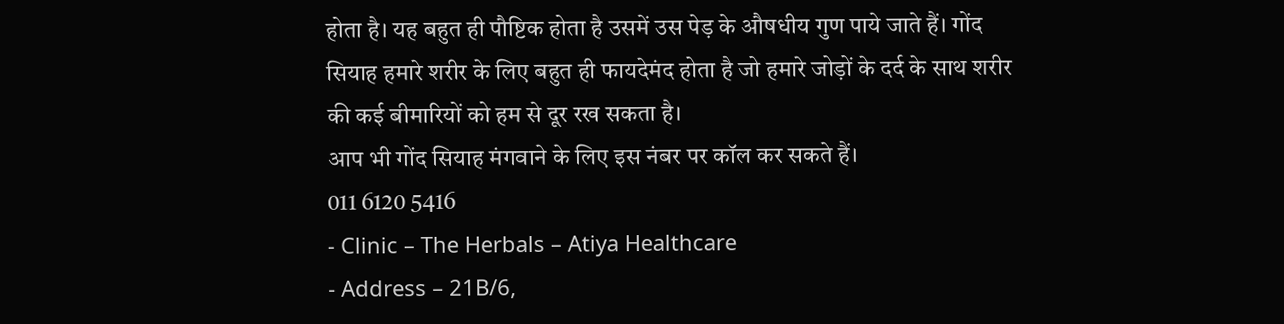होता है। यह बहुत ही पौष्टिक होता है उसमें उस पेड़ के औषधीय गुण पाये जाते हैं। गोंद सियाह हमारे शरीर के लिए बहुत ही फायदेमंद होता है जो हमारे जोड़ों के दर्द के साथ शरीर की कई बीमारियों को हम से दूर रख सकता है।
आप भी गोंद सियाह मंगवाने के लिए इस नंबर पर कॉल कर सकते हैं।
011 6120 5416
- Clinic – The Herbals – Atiya Healthcare
- Address – 21B/6,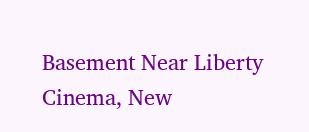Basement Near Liberty Cinema, New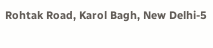Rohtak Road, Karol Bagh, New Delhi-5